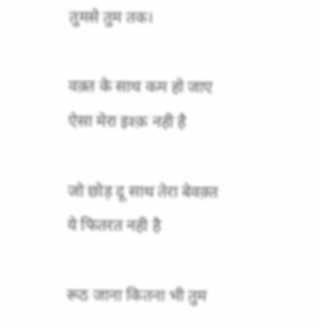तुमसे तुम तक।

वक़्त के साथ कम हो जाए
ऐसा मेरा इश्क़ नही है

जो छोड़ दू साथ तेरा बेवक़्त
ये फितरत नही है

रूठ जाना कितना भी तुम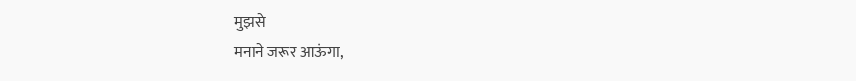मुझसे
मनाने जरूर आऊंगा,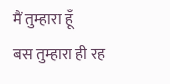मैं तुम्हारा हूँ
बस तुम्हारा ही रह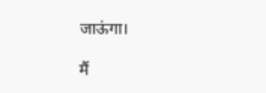जाऊंगा।

मैं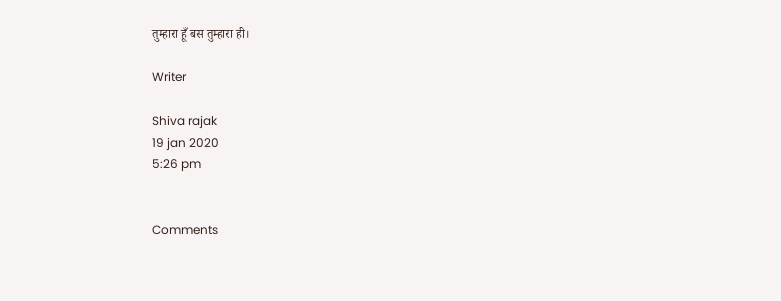तुम्हारा हूँ बस तुम्हारा ही।

Writer

Shiva rajak
19 jan 2020
5:26 pm


Comments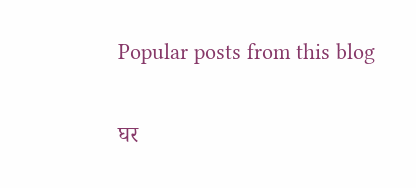Popular posts from this blog

घर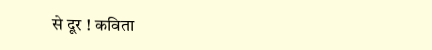से दूर ! कविता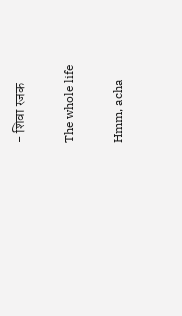- शिवा रजक

The whole life

Hmm, acha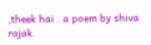,theek hai . a poem by shiva rajak.